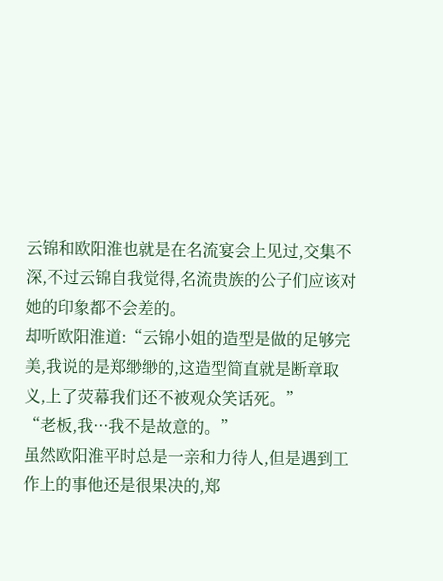云锦和欧阳淮也就是在名流宴会上见过,交集不深,不过云锦自我觉得,名流贵族的公子们应该对她的印象都不会差的。
却听欧阳淮道:“云锦小姐的造型是做的足够完美,我说的是郑缈缈的,这造型简直就是断章取义,上了荧幕我们还不被观众笑话死。”
“老板,我···我不是故意的。”
虽然欧阳淮平时总是一亲和力待人,但是遇到工作上的事他还是很果决的,郑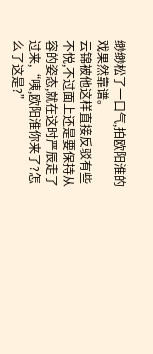缈缈松了一口气,拍欧阳淮的戏果然靠谱。
云锦被他这样直接反驳有些不悦,不过面上还是要保持从容的姿态,就在这时严辰走了过来,“咦,欧阳淮你来了?怎么了这是?”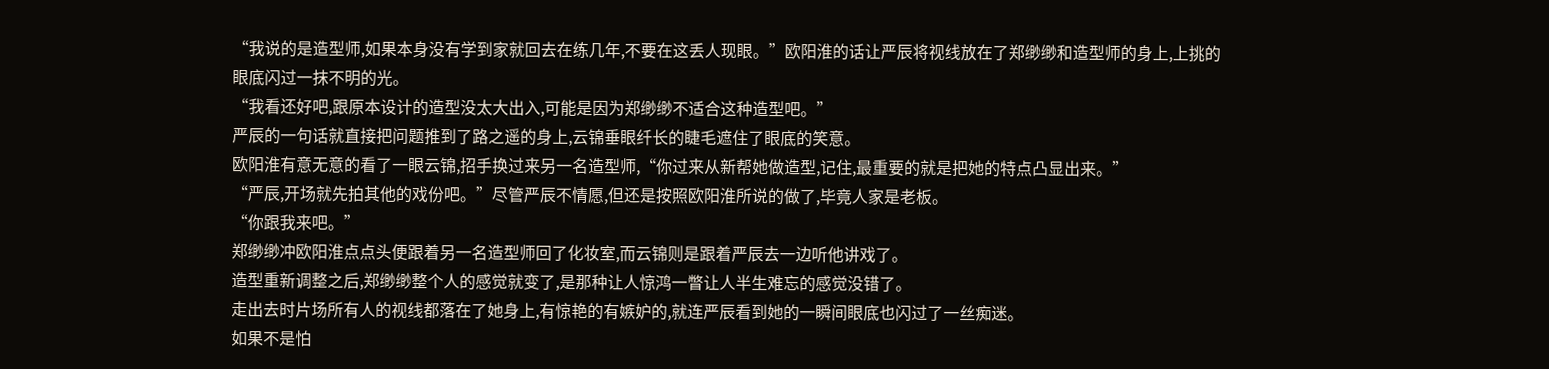“我说的是造型师,如果本身没有学到家就回去在练几年,不要在这丢人现眼。”欧阳淮的话让严辰将视线放在了郑缈缈和造型师的身上,上挑的
眼底闪过一抹不明的光。
“我看还好吧,跟原本设计的造型没太大出入,可能是因为郑缈缈不适合这种造型吧。”
严辰的一句话就直接把问题推到了路之遥的身上,云锦垂眼纤长的睫毛遮住了眼底的笑意。
欧阳淮有意无意的看了一眼云锦,招手换过来另一名造型师,“你过来从新帮她做造型,记住,最重要的就是把她的特点凸显出来。”
“严辰,开场就先拍其他的戏份吧。”尽管严辰不情愿,但还是按照欧阳淮所说的做了,毕竟人家是老板。
“你跟我来吧。”
郑缈缈冲欧阳淮点点头便跟着另一名造型师回了化妆室,而云锦则是跟着严辰去一边听他讲戏了。
造型重新调整之后,郑缈缈整个人的感觉就变了,是那种让人惊鸿一瞥让人半生难忘的感觉没错了。
走出去时片场所有人的视线都落在了她身上,有惊艳的有嫉妒的,就连严辰看到她的一瞬间眼底也闪过了一丝痴迷。
如果不是怕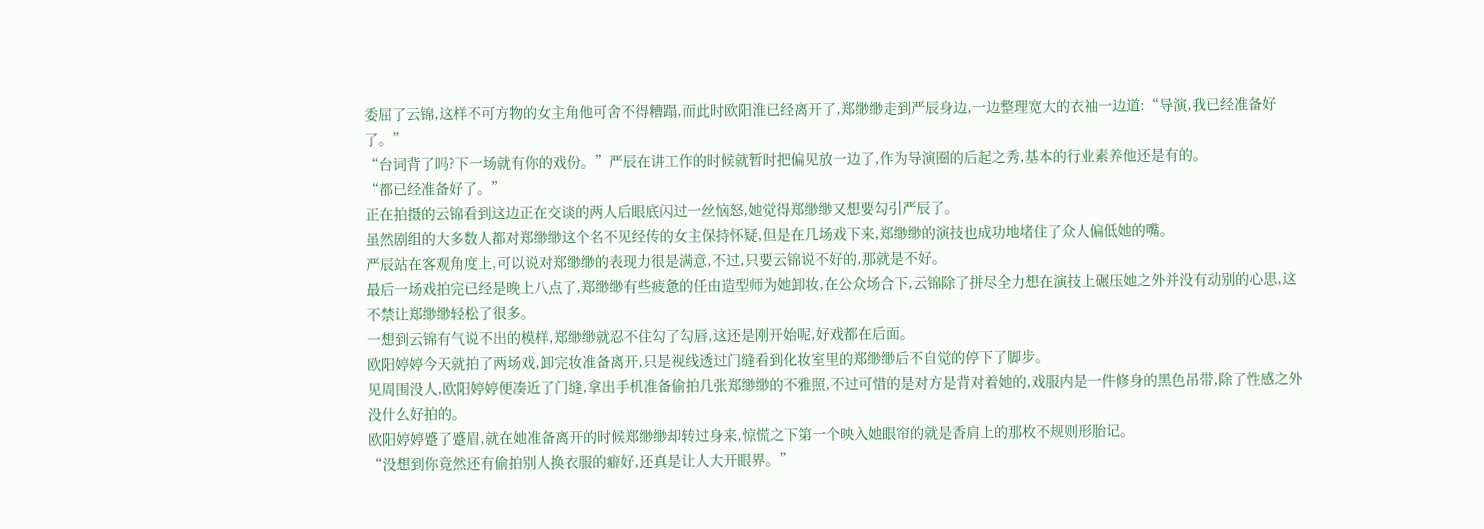委屈了云锦,这样不可方物的女主角他可舍不得糟蹋,而此时欧阳淮已经离开了,郑缈缈走到严辰身边,一边整理宽大的衣袖一边道:“导演,我已经准备好了。”
“台词背了吗?下一场就有你的戏份。”严辰在讲工作的时候就暂时把偏见放一边了,作为导演圈的后起之秀,基本的行业素养他还是有的。
“都已经准备好了。”
正在拍摄的云锦看到这边正在交谈的两人后眼底闪过一丝恼怒,她觉得郑缈缈又想要勾引严辰了。
虽然剧组的大多数人都对郑缈缈这个名不见经传的女主保持怀疑,但是在几场戏下来,郑缈缈的演技也成功地堵住了众人偏低她的嘴。
严辰站在客观角度上,可以说对郑缈缈的表现力很是满意,不过,只要云锦说不好的,那就是不好。
最后一场戏拍完已经是晚上八点了,郑缈缈有些疲惫的任由造型师为她卸妆,在公众场合下,云锦除了拼尽全力想在演技上碾压她之外并没有动别的心思,这不禁让郑缈缈轻松了很多。
一想到云锦有气说不出的模样,郑缈缈就忍不住勾了勾唇,这还是刚开始呢,好戏都在后面。
欧阳婷婷今天就拍了两场戏,卸完妆准备离开,只是视线透过门缝看到化妆室里的郑缈缈后不自觉的停下了脚步。
见周围没人,欧阳婷婷便凑近了门缝,拿出手机准备偷拍几张郑缈缈的不雅照,不过可惜的是对方是背对着她的,戏服内是一件修身的黑色吊带,除了性感之外没什么好拍的。
欧阳婷婷蹙了蹙眉,就在她准备离开的时候郑缈缈却转过身来,惊慌之下第一个映入她眼帘的就是香肩上的那枚不规则形胎记。
“没想到你竟然还有偷拍别人换衣服的癖好,还真是让人大开眼界。”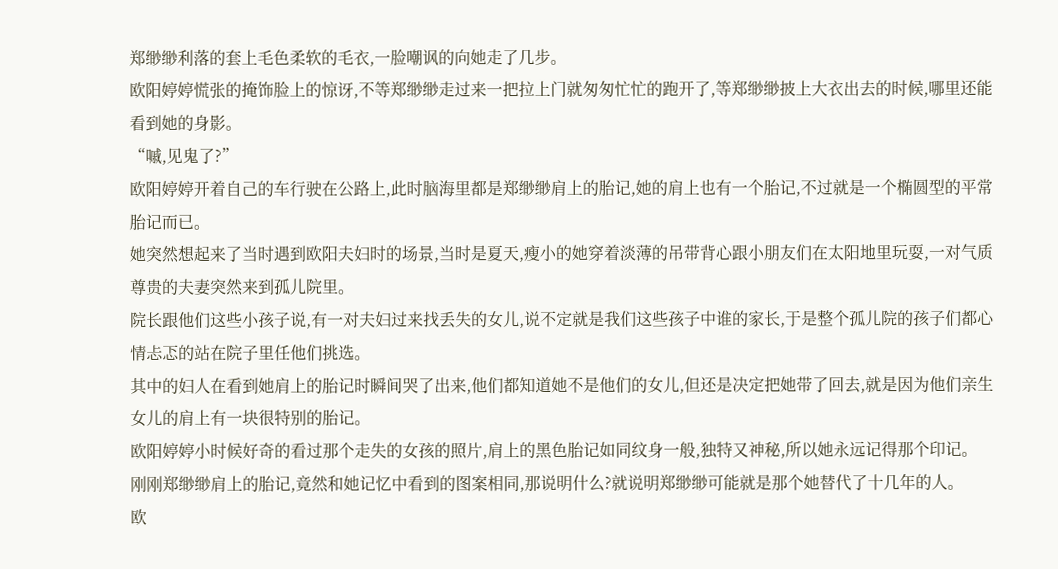郑缈缈利落的套上毛色柔软的毛衣,一脸嘲讽的向她走了几步。
欧阳婷婷慌张的掩饰脸上的惊讶,不等郑缈缈走过来一把拉上门就匆匆忙忙的跑开了,等郑缈缈披上大衣出去的时候,哪里还能看到她的身影。
“嘁,见鬼了?”
欧阳婷婷开着自己的车行驶在公路上,此时脑海里都是郑缈缈肩上的胎记,她的肩上也有一个胎记,不过就是一个椭圆型的平常胎记而已。
她突然想起来了当时遇到欧阳夫妇时的场景,当时是夏天,瘦小的她穿着淡薄的吊带背心跟小朋友们在太阳地里玩耍,一对气质尊贵的夫妻突然来到孤儿院里。
院长跟他们这些小孩子说,有一对夫妇过来找丢失的女儿,说不定就是我们这些孩子中谁的家长,于是整个孤儿院的孩子们都心情忐忑的站在院子里任他们挑选。
其中的妇人在看到她肩上的胎记时瞬间哭了出来,他们都知道她不是他们的女儿,但还是决定把她带了回去,就是因为他们亲生女儿的肩上有一块很特别的胎记。
欧阳婷婷小时候好奇的看过那个走失的女孩的照片,肩上的黑色胎记如同纹身一般,独特又神秘,所以她永远记得那个印记。
刚刚郑缈缈肩上的胎记,竟然和她记忆中看到的图案相同,那说明什么?就说明郑缈缈可能就是那个她替代了十几年的人。
欧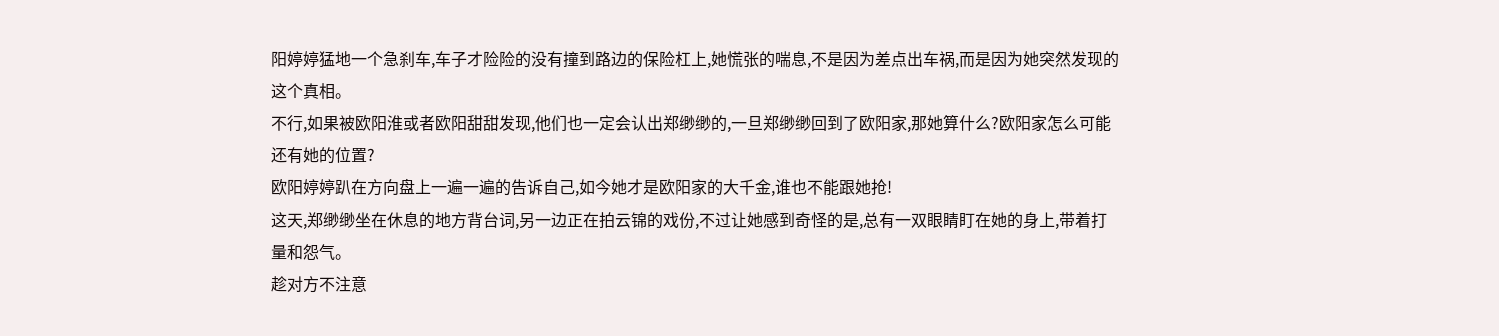阳婷婷猛地一个急刹车,车子才险险的没有撞到路边的保险杠上,她慌张的喘息,不是因为差点出车祸,而是因为她突然发现的这个真相。
不行,如果被欧阳淮或者欧阳甜甜发现,他们也一定会认出郑缈缈的,一旦郑缈缈回到了欧阳家,那她算什么?欧阳家怎么可能还有她的位置?
欧阳婷婷趴在方向盘上一遍一遍的告诉自己,如今她才是欧阳家的大千金,谁也不能跟她抢!
这天,郑缈缈坐在休息的地方背台词,另一边正在拍云锦的戏份,不过让她感到奇怪的是,总有一双眼睛盯在她的身上,带着打量和怨气。
趁对方不注意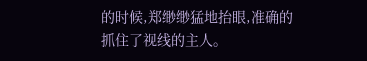的时候,郑缈缈猛地抬眼,准确的抓住了视线的主人。